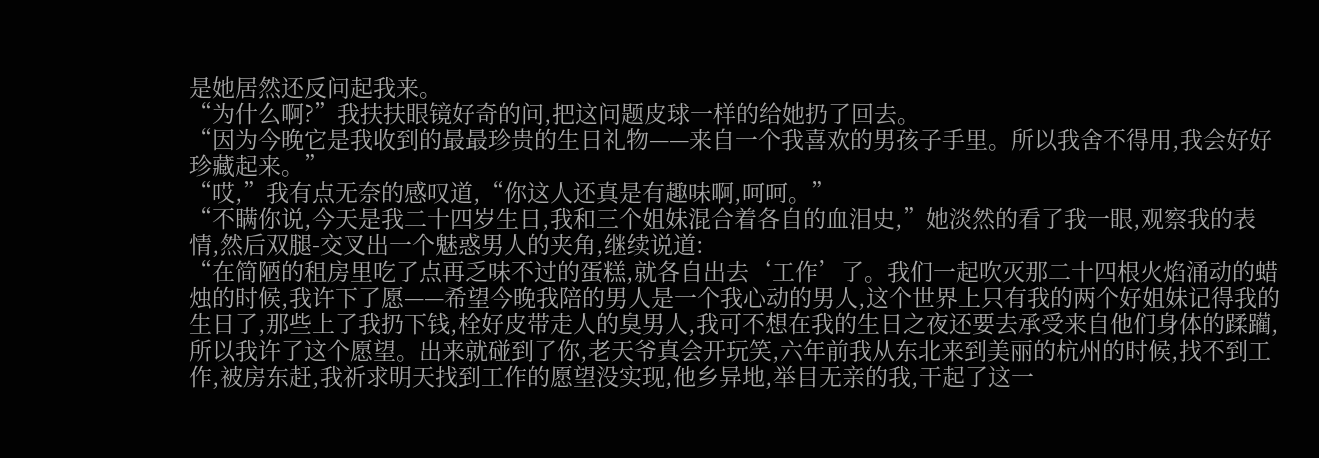是她居然还反问起我来。
“为什么啊?”我扶扶眼镜好奇的问,把这问题皮球一样的给她扔了回去。
“因为今晚它是我收到的最最珍贵的生日礼物——来自一个我喜欢的男孩子手里。所以我舍不得用,我会好好珍藏起来。”
“哎,”我有点无奈的感叹道,“你这人还真是有趣味啊,呵呵。”
“不瞒你说,今天是我二十四岁生日,我和三个姐妹混合着各自的血泪史,”她淡然的看了我一眼,观察我的表情,然后双腿-交叉出一个魅惑男人的夹角,继续说道:
“在简陋的租房里吃了点再乏味不过的蛋糕,就各自出去‘工作’了。我们一起吹灭那二十四根火焰涌动的蜡烛的时候,我许下了愿——希望今晚我陪的男人是一个我心动的男人,这个世界上只有我的两个好姐妹记得我的生日了,那些上了我扔下钱,栓好皮带走人的臭男人,我可不想在我的生日之夜还要去承受来自他们身体的蹂躏,所以我许了这个愿望。出来就碰到了你,老天爷真会开玩笑,六年前我从东北来到美丽的杭州的时候,找不到工作,被房东赶,我祈求明天找到工作的愿望没实现,他乡异地,举目无亲的我,干起了这一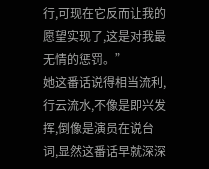行,可现在它反而让我的愿望实现了,这是对我最无情的惩罚。”
她这番话说得相当流利,行云流水,不像是即兴发挥,倒像是演员在说台词,显然这番话早就深深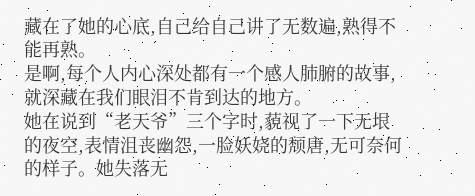藏在了她的心底,自己给自己讲了无数遍,熟得不能再熟。
是啊,每个人内心深处都有一个感人肺腑的故事,就深藏在我们眼泪不肯到达的地方。
她在说到“老天爷”三个字时,藐视了一下无垠的夜空,表情沮丧幽怨,一脸妖娆的颓唐,无可奈何的样子。她失落无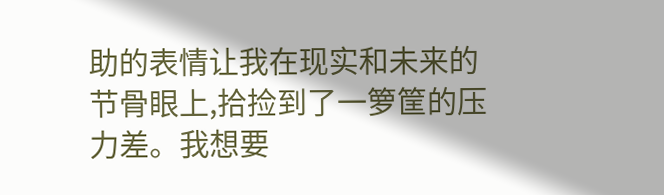助的表情让我在现实和未来的节骨眼上,拾捡到了一箩筐的压力差。我想要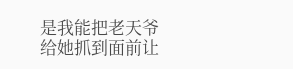是我能把老天爷给她抓到面前让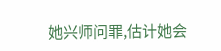她兴师问罪,估计她会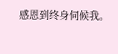感恩到终身伺候我。